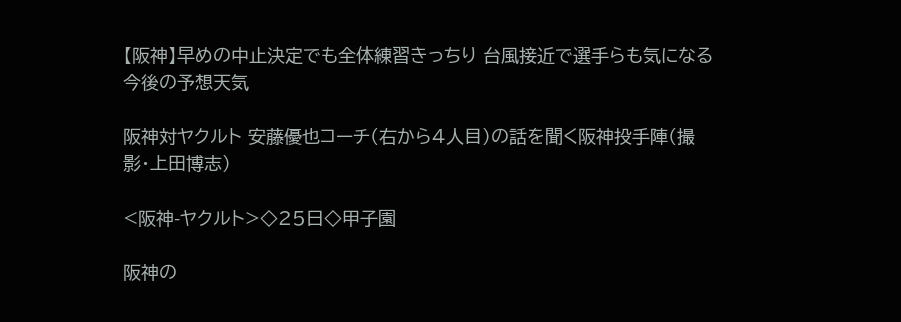【阪神】早めの中止決定でも全体練習きっちり 台風接近で選手らも気になる今後の予想天気

阪神対ヤクルト 安藤優也コーチ(右から4人目)の話を聞く阪神投手陣(撮影・上田博志)

<阪神-ヤクルト>◇25日◇甲子園

阪神の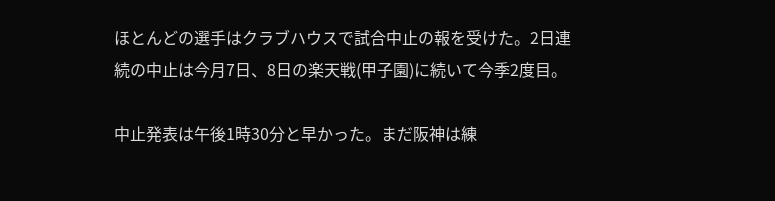ほとんどの選手はクラブハウスで試合中止の報を受けた。2日連続の中止は今月7日、8日の楽天戦(甲子園)に続いて今季2度目。

中止発表は午後1時30分と早かった。まだ阪神は練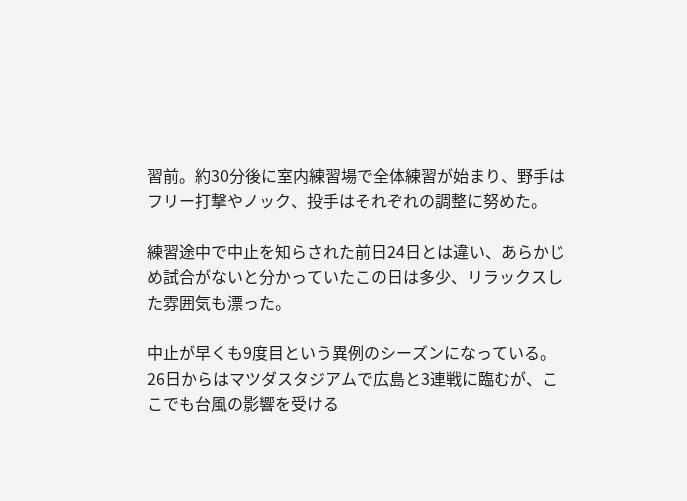習前。約30分後に室内練習場で全体練習が始まり、野手はフリー打撃やノック、投手はそれぞれの調整に努めた。

練習途中で中止を知らされた前日24日とは違い、あらかじめ試合がないと分かっていたこの日は多少、リラックスした雰囲気も漂った。

中止が早くも9度目という異例のシーズンになっている。26日からはマツダスタジアムで広島と3連戦に臨むが、ここでも台風の影響を受ける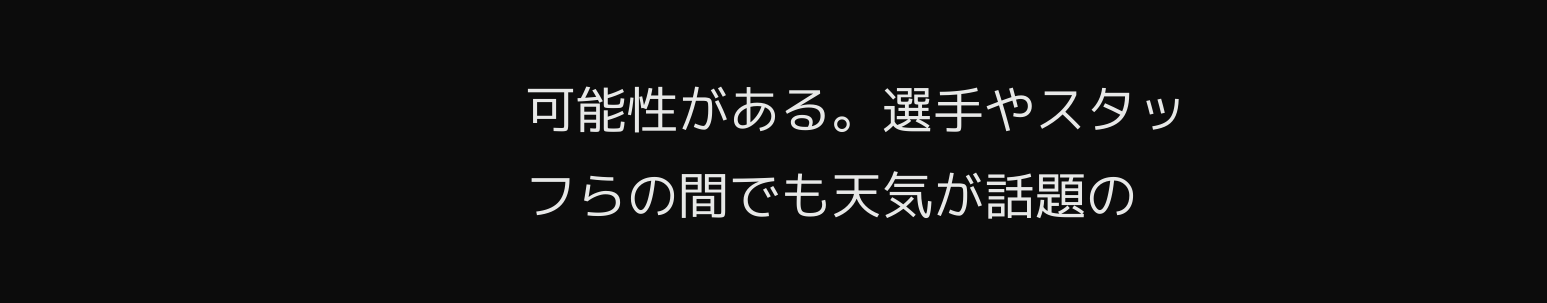可能性がある。選手やスタッフらの間でも天気が話題の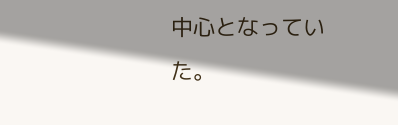中心となっていた。